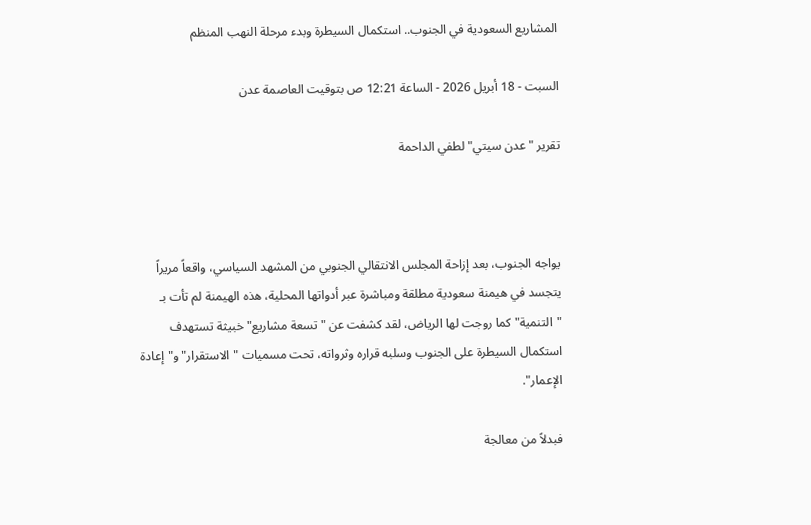المشاريع السعودية في الجنوب.. استكمال السيطرة وبدء مرحلة النهب المنظم

السبت - 18 أبريل 2026 - الساعة 12:21 ص بتوقيت العاصمة عدن

تقرير "عدن سيتي" لطفي الداحمة



يواجه الجنوب، بعد إزاحة المجلس الانتقالي الجنوبي من المشهد السياسي، واقعاً مريراً يتجسد في هيمنة سعودية مطلقة ومباشرة عبر أدواتها المحلية، هذه الهيمنة لم تأت بـ "التنمية" كما روجت لها الرياض، لقد كشفت عن "تسعة مشاريع" خبيثة تستهدف استكمال السيطرة على الجنوب وسلبه قراره وثرواته، تحت مسميات "الاستقرار" و"إعادة الإعمار".

فبدلاً من معالجة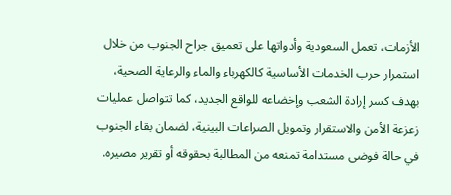الأزمات، تعمل السعودية وأدواتها على تعميق جراح الجنوب من خلال استمرار حرب الخدمات الأساسية كالكهرباء والماء والرعاية الصحية، بهدف كسر إرادة الشعب وإخضاعه للواقع الجديد، كما تتواصل عمليات زعزعة الأمن والاستقرار وتمويل الصراعات البينية، لضمان بقاء الجنوب في حالة فوضى مستدامة تمنعه من المطالبة بحقوقه أو تقرير مصيره.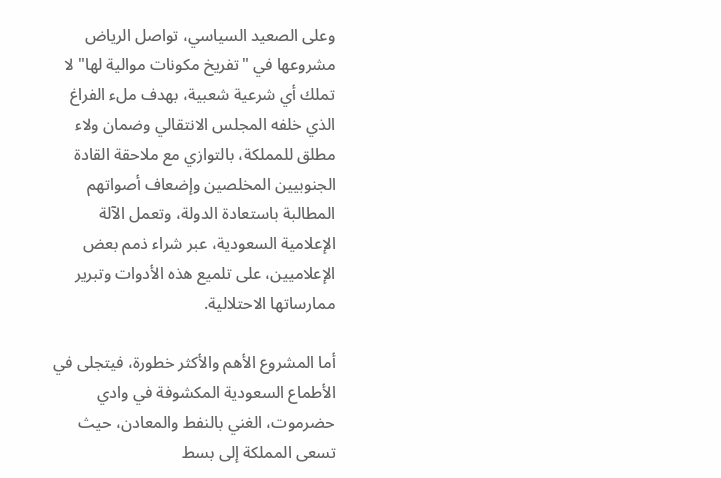وعلى الصعيد السياسي، تواصل الرياض مشروعها في "تفريخ مكونات موالية لها" لا تملك أي شرعية شعبية، بهدف ملء الفراغ الذي خلفه المجلس الانتقالي وضمان ولاء مطلق للمملكة، بالتوازي مع ملاحقة القادة الجنوبيين المخلصين وإضعاف أصواتهم المطالبة باستعادة الدولة، وتعمل الآلة الإعلامية السعودية، عبر شراء ذمم بعض الإعلاميين، على تلميع هذه الأدوات وتبرير ممارساتها الاحتلالية.

أما المشروع الأهم والأكثر خطورة، فيتجلى في الأطماع السعودية المكشوفة في وادي حضرموت، الغني بالنفط والمعادن، حيث تسعى المملكة إلى بسط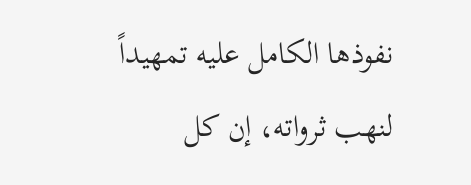نفوذها الكامل عليه تمهيداً لنهب ثرواته، إن كل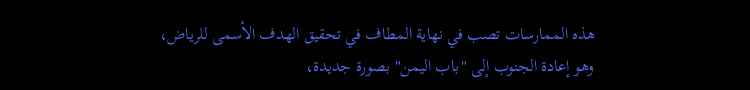هذه الممارسات تصب في نهاية المطاف في تحقيق الهدف الأسمى للرياض، وهو إعادة الجنوب إلى "باب اليمن" بصورة جديدة،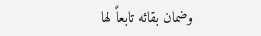وضمان بقائه تابعاً لها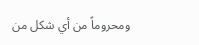ومحروماً من أي شكل من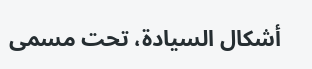أشكال السيادة، تحت مسمى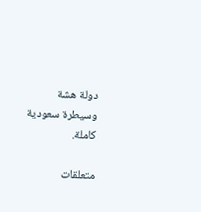دولة هشة وسيطرة سعودية كاملة.

متعلقات